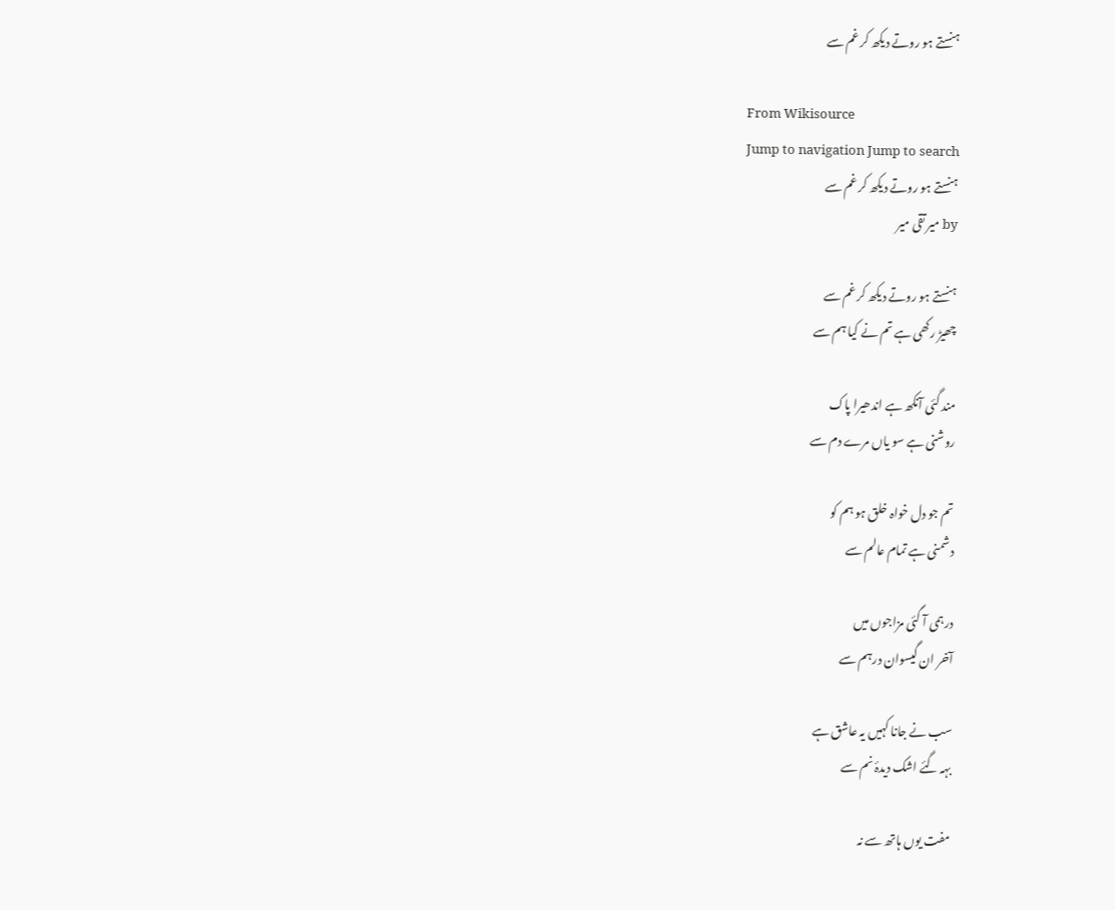ہنستے ہو روتے دیکھ کر غم سے

From Wikisource
Jump to navigation Jump to search
ہنستے ہو روتے دیکھ کر غم سے
by میر تقی میر

ہنستے ہو روتے دیکھ کر غم سے
چھیڑ رکھی ہے تم نے کیا ہم سے

مند گئی آنکھ ہے اندھیرا پاک
روشنی ہے سو یاں مرے دم سے

تم جو دل خواہ خلق ہو ہم کو
دشمنی ہے تمام عالم سے

درہمی آ گئی مزاجوں میں
آخر ان گیسوان درہم سے

سب نے جانا کہیں یہ عاشق ہے
بہہ گئے اشک دیدۂ نم سے

مفت یوں ہاتھ سے نہ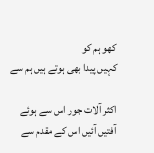کھو ہم کو
کہیں پیدا بھی ہوتے ہیں ہم سے

اکثر آلات جور اس سے ہوئے
آفتیں آئیں اس کے مقدم سے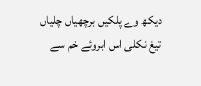دیکھ وے پلکیں برچھیاں چلیاں
تیغ نکلی اس ابروئے خم سے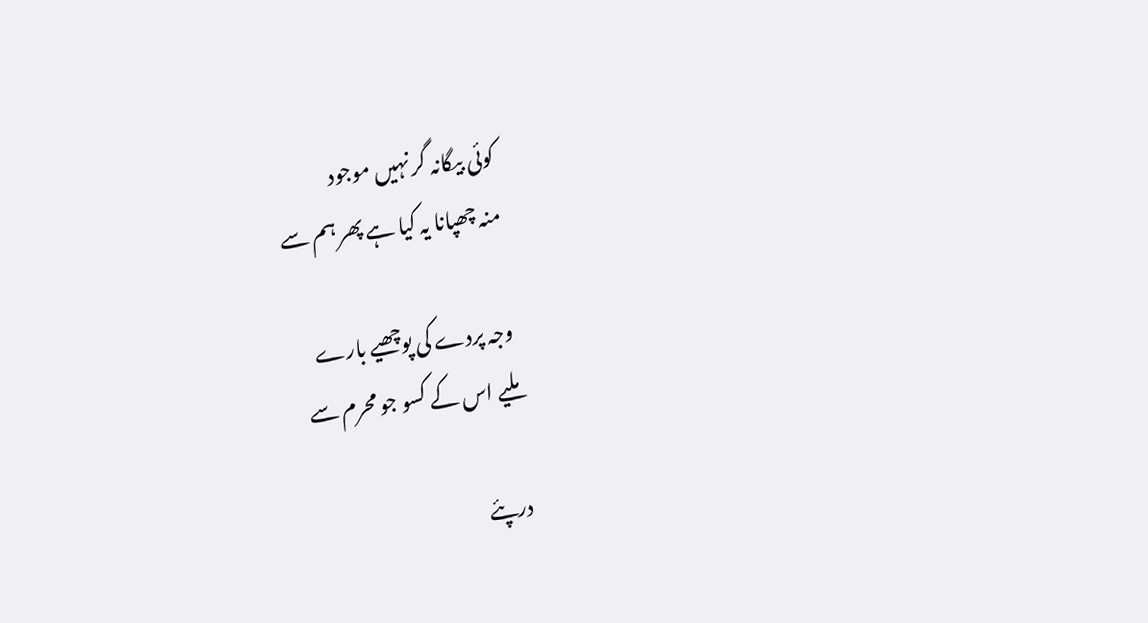کوئی بیگانہ گر نہیں موجود
منہ چھپانا یہ کیا ہے پھر ہم سے

وجہ پردے کی پوچھیے بارے
ملیے اس کے کسو جو محرم سے

درپئے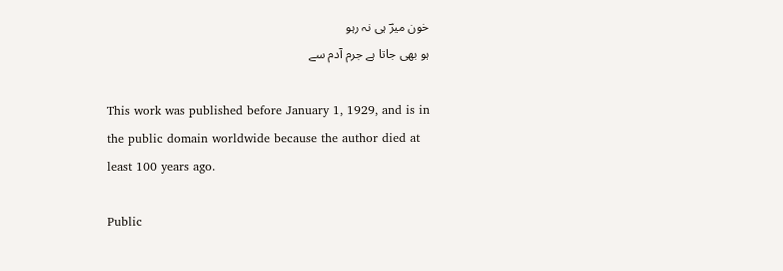خون میرؔ ہی نہ رہو
ہو بھی جاتا ہے جرم آدم سے

This work was published before January 1, 1929, and is in the public domain worldwide because the author died at least 100 years ago.

Public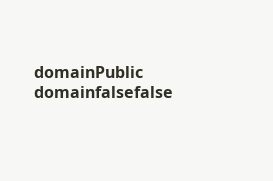domainPublic domainfalsefalse